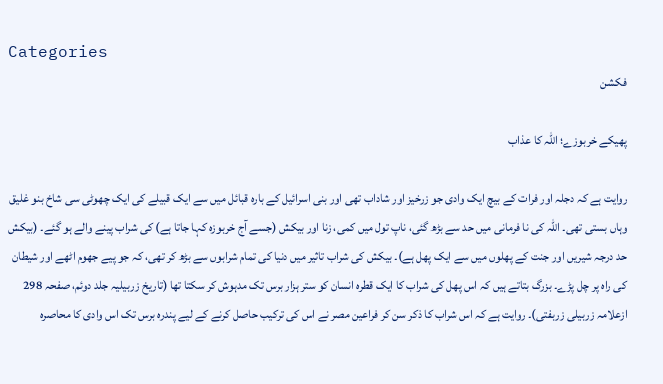Categories
فکشن

پھیکے خربوزے؛ اللہ کا عذاب

روایت ہے کہ دجلہ اور فرات کے بیچ ایک وادی جو زرخیز اور شاداب تھی اور بنی اسرائیل کے بارہ قبائل میں سے ایک قبیلے کی ایک چھوٹی سی شاخ بنو غلیق وہاں بستی تھی۔ اللہ کی نا فرمانی میں حد سے بڑھ گئی، ناپ تول میں کمی، زنا اور بیکش (جسے آج خربوزہ کہا جاتا ہے) کی شراب پینے والے ہو گئے۔ (بیکش حد درجہ شیریں اور جنت کے پھلوں میں سے ایک پھل ہے)۔ بیکش کی شراب تاثیر میں دنیا کی تمام شرابوں سے بڑھ کر تھی، کہ جو پیے جھوم اٹھے اور شیطان کی راہ پر چل پڑے۔ بزرگ بتاتے ہیں کہ اس پھل کی شراب کا ایک قطرہ انسان کو ستر ہزار برس تک مدہوش کر سکتا تھا (تاریخ زربیلیہ جلد دوئم، صفحہ 298 ازعلامہ زربیلی زربفتی)۔ روایت ہے کہ اس شراب کا ذکر سن کر فراعین مصر نے اس کی ترکیب حاصل کرنے کے لیے پندرہ برس تک اس وادی کا محاصرہ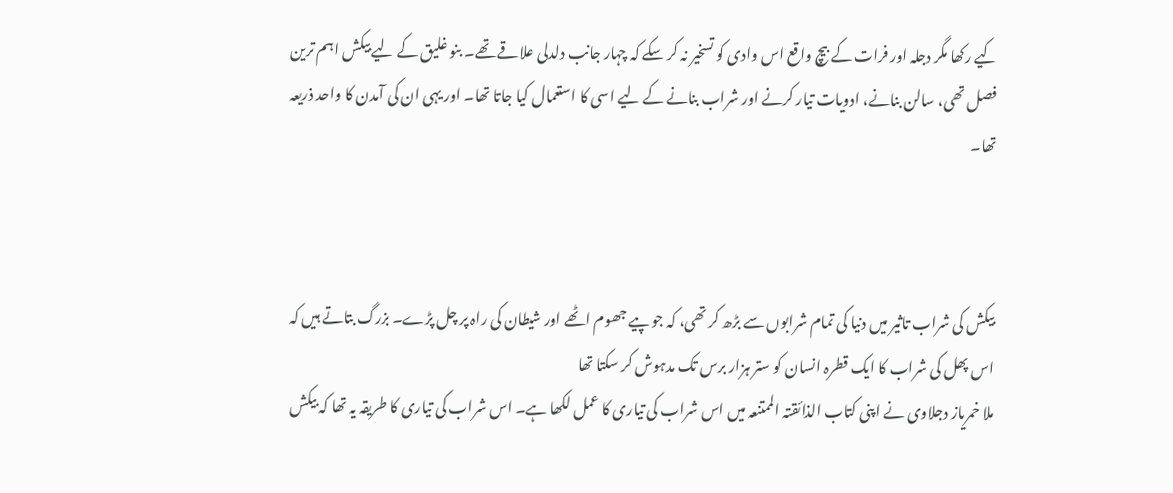کیے رکھا مگر دجلہ اور فرات کے بیچ واقع اس وادی کو تسخیر نہ کر سکے کہ چہار جانب دلدلی علاقے تھے۔ بنو غلیق کے لیے بیکش اہم ترین فصل تھی، سالن بنانے، ادویات تیار کرنے اور شراب بنانے کے لیے اسی کا استعمال کیا جاتا تھا۔ اور یہی ان کی آمدن کا واحد ذریعہ تھا۔



بیکش کی شراب تاثیر میں دنیا کی تمام شرابوں سے بڑھ کر تھی، کہ جو پیے جھوم اٹھے اور شیطان کی راہ پر چل پڑے۔ بزرگ بتاتے ہیں کہ اس پھل کی شراب کا ایک قطرہ انسان کو ستر ہزار برس تک مدہوش کر سکتا تھا
ملا خمریاز دجلاوی نے اپنی کتاب الذائقتہ الممتنعہ میں اس شراب کی تیاری کا عمل لکھا ہے۔ اس شراب کی تیاری کا طریقہ یہ تھا کہ بیکش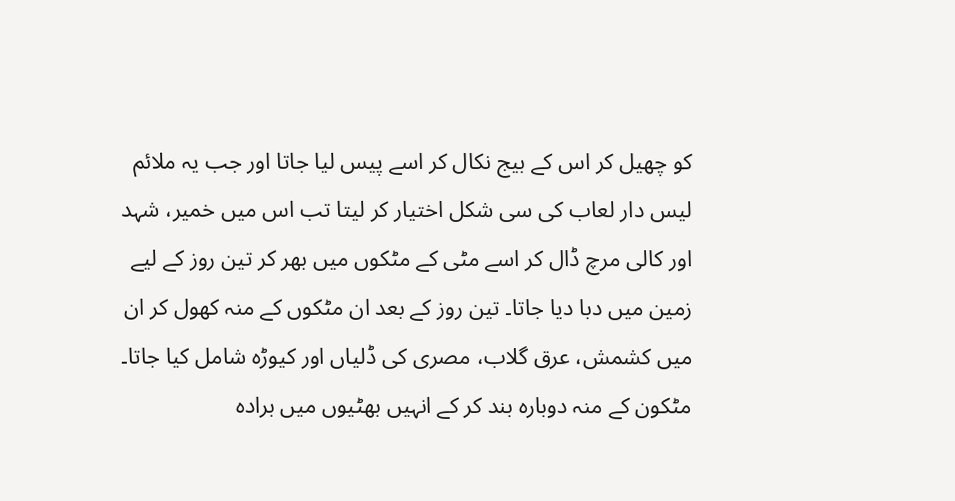کو چھیل کر اس کے بیج نکال کر اسے پیس لیا جاتا اور جب یہ ملائم لیس دار لعاب کی سی شکل اختیار کر لیتا تب اس میں خمیر، شہد اور کالی مرچ ڈال کر اسے مٹی کے مٹکوں میں بھر کر تین روز کے لیے زمین میں دبا دیا جاتا۔ تین روز کے بعد ان مٹکوں کے منہ کھول کر ان میں کشمش، عرق گلاب، مصری کی ڈلیاں اور کیوڑہ شامل کیا جاتا۔ مٹکون کے منہ دوبارہ بند کر کے انہیں بھٹیوں میں برادہ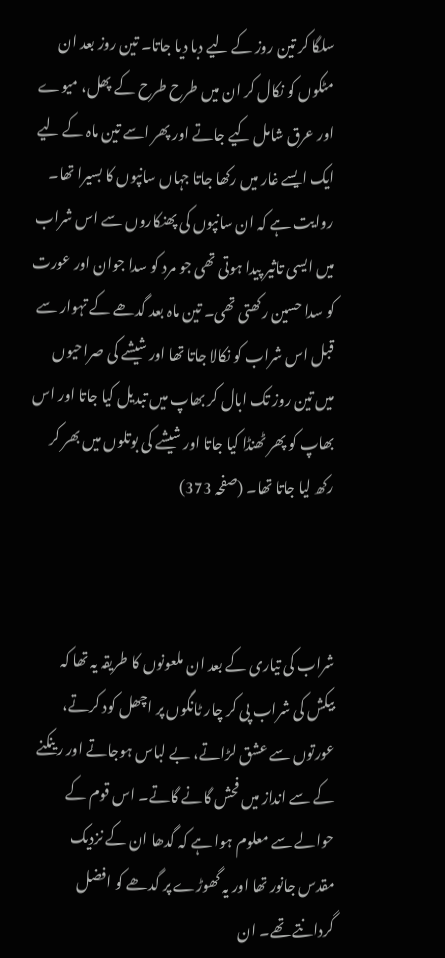سلگا کر تین روز کے لیے دبا دیا جاتا۔ تین روز بعد ان مٹکوں کو نکال کر ان میں طرح طرح کے پھل، میوے اور عرق شامل کیے جاتے اور پھر اسے تین ماہ کے لیے ایک ایسے غار میں رکھا جاتا جہاں سانپوں کا بسیرا تھا۔ روایت ہے کہ ان سانپوں کی پھنکاروں سے اس شراب میں ایسی تاثیر پیدا ہوتی تھی جو مرد کو سدا جوان اور عورت کو سدا حسین رکھتی تھی۔ تین ماہ بعد گدھے کے تہوار سے قبل اس شراب کو نکالا جاتا تھا اور شیشے کی صراحیوں میں تین روز تک ابال کر بھاپ میں تبدیل کیا جاتا اور اس بھاپ کو پھر ٹھنڈا کیا جاتا اور شیشے کی بوتلوں میں بھر کر رکھ لیا جاتا تھا۔ (صفحہ 373)



شراب کی تیاری کے بعد ان ملعونوں کا طریقہ یہ تھا کہ بیکش کی شراب پی کر چار ٹانگوں پر اچھل کود کرتے، عورتوں سے عشق لڑاتے، بے لباس ہوجاتے اور رینکنے کے سے انداز میں فحش گانے گاتے۔ اس قوم کے حوالے سے معلوم ہوا ہے کہ گدھا ان کے نزدیک مقدس جانور تھا اور یہ گھوڑے پر گدھے کو افضل گردانتے تھے۔ ان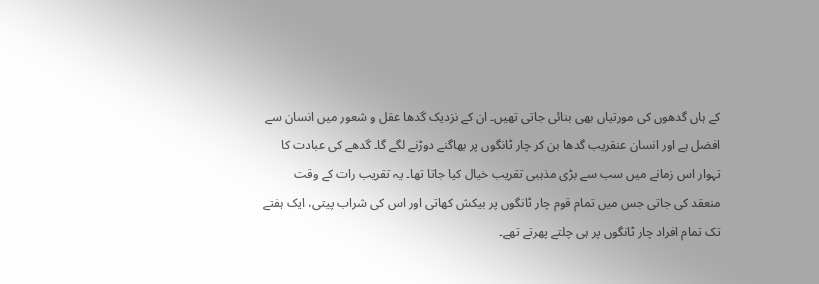کے ہاں گدھوں کی مورتیاں بھی بنائی جاتی تھیں۔ ان کے نزدیک گدھا عقل و شعور میں انسان سے افضل ہے اور انسان عنقریب گدھا بن کر چار ٹانگوں پر بھاگنے دوڑنے لگے گا۔ گدھے کی عبادت کا تہوار اس زمانے میں سب سے بڑی مذہبی تقریب خیال کیا جاتا تھا۔ یہ تقریب رات کے وقت منعقد کی جاتی جس میں تمام قوم چار ٹانگوں پر بیکش کھاتی اور اس کی شراب پیتی، ایک ہفتے تک تمام افراد چار ٹانگوں پر ہی چلتے پھرتے تھے۔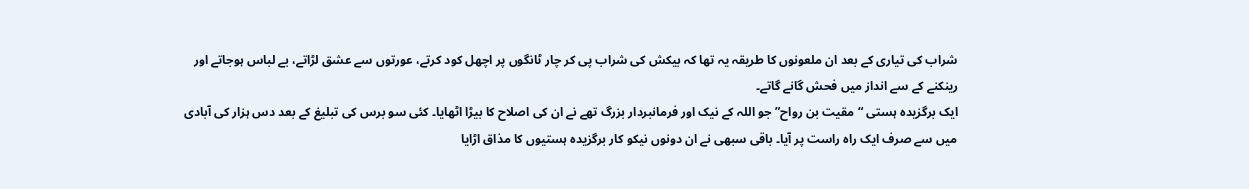شراب کی تیاری کے بعد ان ملعونوں کا طریقہ یہ تھا کہ بیکش کی شراب پی کر چار ٹانگوں پر اچھل کود کرتے، عورتوں سے عشق لڑاتے، بے لباس ہوجاتے اور رینکنے کے سے انداز میں فحش گانے گاتے۔
ایک برگزیدہ ہستی “مقیت بن رواح” جو اللہ کے نیک اور فرمانبردار بزرگ تھے نے ان کی اصلاح کا بیڑا اٹھایا۔ کئی سو برس کی تبلیغ کے بعد دس ہزار کی آبادی میں سے صرف ایک راہ راست پر آیا۔ باقی سبھی نے ان دونوں نیکو کار برگزیدہ ہستیوں کا مذاق اڑایا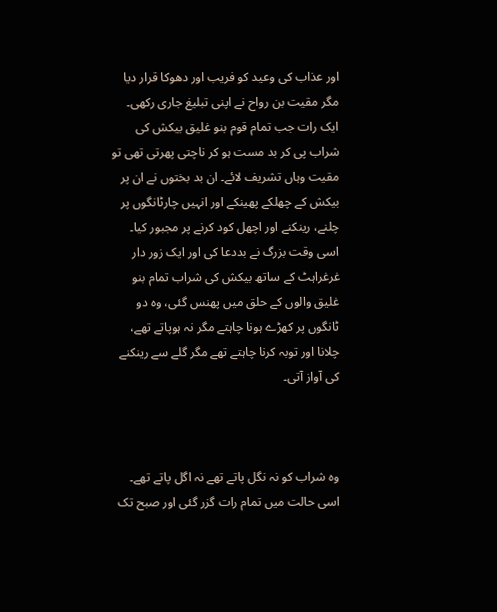اور عذاب کی وعید کو فریب اور دھوکا قرار دیا مگر مقیت بن رواح نے اپنی تبلیغ جاری رکھی۔ ایک رات جب تمام قوم بنو غلیق بیکش کی شراب پی کر بد مست ہو کر ناچتی پھرتی تھی تو مقیت وہاں تشریف لائے۔ ان بد بختوں نے ان پر بیکش کے چھلکے پھینکے اور انہیں چارٹانگوں پر چلنے، رینکنے اور اچھل کود کرنے پر مجبور کیا۔ اسی وقت بزرگ نے بددعا کی اور ایک زور دار غرغراہٹ کے ساتھ بیکش کی شراب تمام بنو غلیق والوں کے حلق میں پھنس گئی، وہ دو ٹانگوں پر کھڑے ہونا چاہتے مگر نہ ہوپاتے تھے، چلانا اور توبہ کرنا چاہتے تھے مگر گلے سے رینکنے کی آواز آتی۔



وہ شراب کو نہ نگل پاتے تھے نہ اگل پاتے تھے۔ اسی حالت میں تمام رات گزر گئی اور صبح تک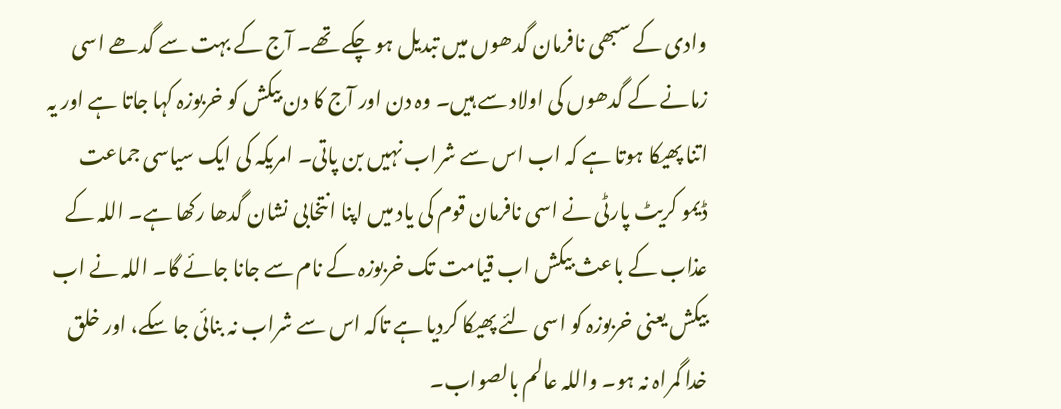وادی کے سبھی نافرمان گدھوں میں تبدیل ہو چکے تھے۔ آج کے بہت سے گدھے اسی زمانے کے گدھوں کی اولاد سے ہیں۔ وہ دن اور آج کا دن بیکش کو خربوزہ کہا جاتا ہے اور یہ اتنا پھیکا ہوتا ہے کہ اب اس سے شراب نہیں بن پاتی۔ امریکہ کی ایک سیاسی جماعت ڈیمو کریٹ پارٹی نے اسی نافرمان قوم کی یاد میں اپنا انتخابی نشان گدھا رکھا ہے۔ اللہ کے عذاب کے باعث بیکش اب قیامت تک خربوزہ کے نام سے جانا جائے گا۔ اللہ نے اب بیکش یعنی خربوزہ کو اسی لئے پھیکا کردیا ہے تاکہ اس سے شراب نہ بنائی جا سکے، اور خلق خدا گمراہ نہ ہو۔ واللہ عالم بالصواب۔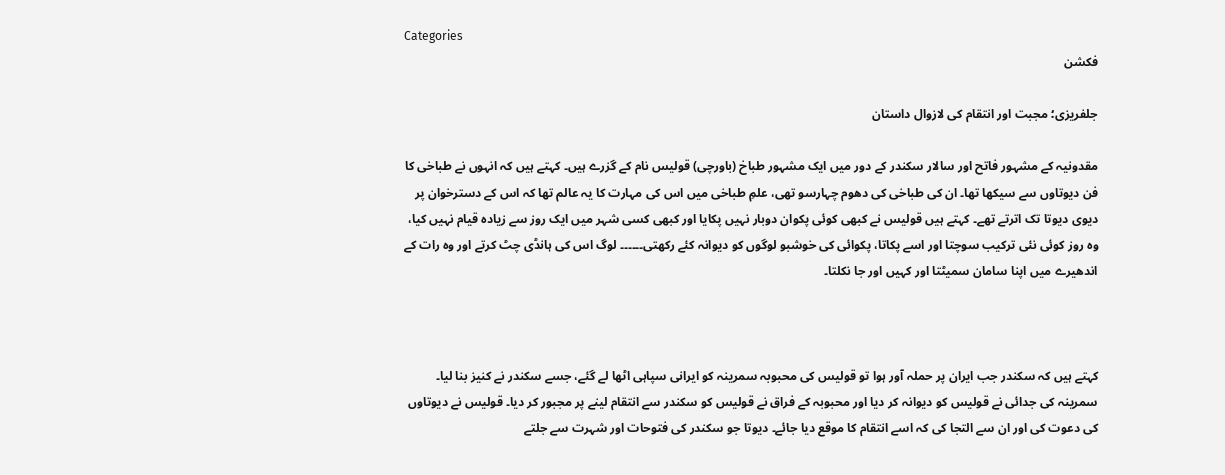Categories
فکشن

جلفریزی؛ مجبت اور انتقام کی لازوال داستان

مقدونیہ کے مشہور فاتح اور سالار سکندر کے دور میں ایک مشہور طباخ (باورچی) قولیس نام کے گزرے ہیں۔ کہتے ہیں کہ انہوں نے طباخی کا فن دیوتاوں سے سیکھا تھا۔ ان کی طباخی کی دھوم چہارسو تھی، علمِ طباخی میں اس کی مہارت کا یہ عالم تھا کہ اس کے دسترخوان پر دیوی دیوتا تک اترتے تھے۔ کہتے ہیں قولیس نے کبھی کوئی پکوان دوبار نہیں پکایا اور کبھی کسی شہر میں ایک روز سے زیادہ قیام نہیں کیا، وہ روز کوئی نئی ترکیب سوچتا اور اسے پکاتا، پکوائی کی خوشبو لوگوں کو دیوانہ کئے رکھتی۔۔۔۔۔۔ لوگ اس کی ہانڈی چٹ کرتے اور وہ رات کے اندھیرے میں اپنا سامان سمیٹتا اور کہیں اور جا نکلتا۔



کہتے ہیں کہ سکندر جب ایران پر حملہ آور ہوا تو قولیس کی محبوبہ سمرینہ کو ایرانی سپاہی اٹھا لے گئے، جسے سکندر نے کنیز بنا لیا۔ سمرینہ کی جدائی نے قولیس کو دیوانہ کر دیا اور محبوبہ کے فراق نے قولیس کو سکندر سے انتقام لینے پر مجبور کر دیا۔ قولیس نے دیوتاوں کی دعوت کی اور ان سے التجا کی کہ اسے انتقام کا موقع دیا جائے۔ دیوتا جو سکندر کی فتوحات اور شہرت سے جلتے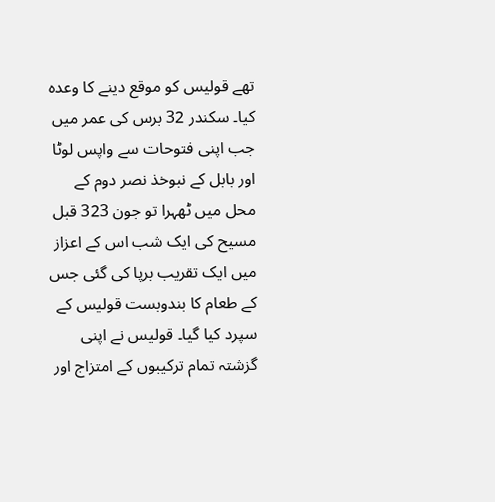تھے قولیس کو موقع دینے کا وعدہ کیا۔ سکندر 32 برس کی عمر میں جب اپنی فتوحات سے واپس لوٹا اور بابل کے نبوخذ نصر دوم کے محل میں ٹھہرا تو جون 323 قبل مسیح کی ایک شب اس کے اعزاز میں ایک تقریب برپا کی گئی جس کے طعام کا بندوبست قولیس کے سپرد کیا گیا۔ قولیس نے اپنی گزشتہ تمام ترکیبوں کے امتزاج اور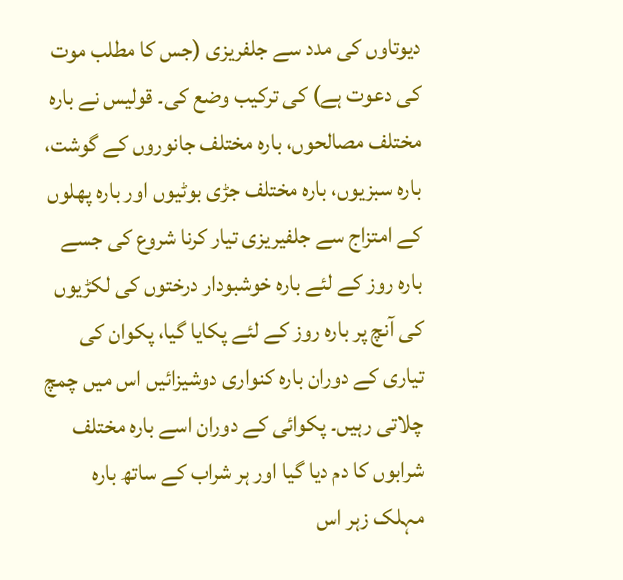دیوتاوں کی مدد سے جلفریزی (جس کا مطلب موت کی دعوت ہے) کی ترکیب وضع کی۔ قولیس نے بارہ مختلف مصالحوں، بارہ مختلف جانوروں کے گوشت، بارہ سبزیوں، بارہ مختلف جڑی بوٹیوں اور بارہ پھلوں کے امتزاج سے جلفیریزی تیار کرنا شروع کی جسے بارہ روز کے لئے بارہ خوشبودار درختوں کی لکڑیوں کی آنچ پر بارہ روز کے لئے پکایا گیا، پکوان کی تیاری کے دوران بارہ کنواری دوشیزائیں اس میں چمچ چلاتی رہیں۔ پکوائی کے دوران اسے بارہ مختلف شرابوں کا دم دیا گیا اور ہر شراب کے ساتھ بارہ مہلک زہر اس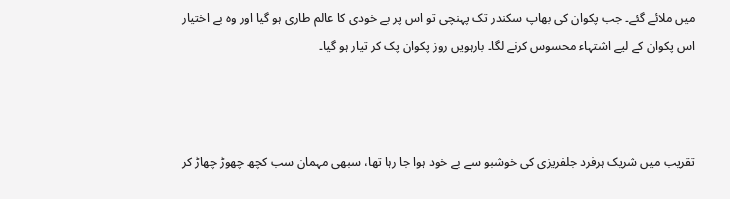میں ملائے گئے۔ جب پکوان کی بھاپ سکندر تک پہنچی تو اس پر بے خودی کا عالم طاری ہو گیا اور وہ بے اختیار اس پکوان کے لیے اشتہاء محسوس کرنے لگا۔ بارہویں روز پکوان پک کر تیار ہو گیا۔



تقریب میں شریک ہرفرد جلفریزی کی خوشبو سے بے خود ہوا جا رہا تھا، سبھی مہمان سب کچھ چھوڑ چھاڑ کر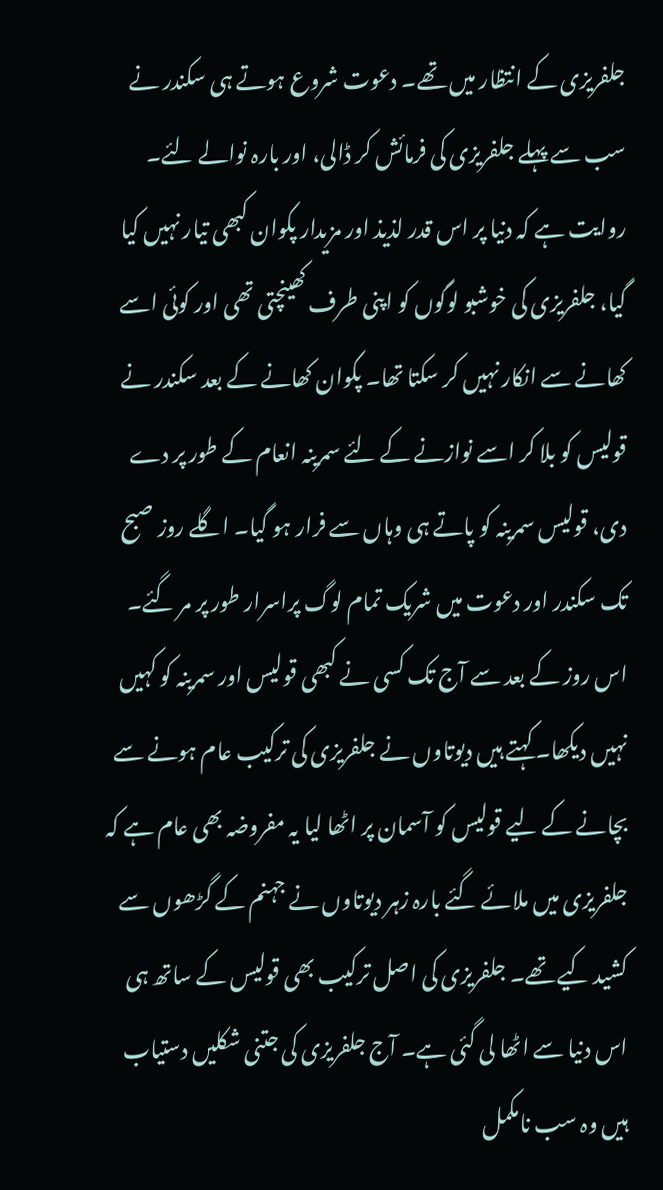جلفریزی کے انتظار میں تھے۔ دعوت شروع ہوتے ہی سکندر نے سب سے پہلے جلفریزی کی فرمائش کر ڈالی، اور بارہ نوالے لئے۔ روایت ہے کہ دنیا پر اس قدر لذیذ اور مزیدار پکوان کبھی تیار نہیں کیا گیا، جلفریزی کی خوشبو لوگوں کو اپنی طرف کھینچتی تھی اور کوئی اسے کھانے سے انکار نہیں کر سکتا تھا۔ پکوان کھانے کے بعد سکندر نے قولیس کو بلا کر اسے نوازنے کے لئے سمرینہ انعام کے طور پر دے دی، قولیس سمرینہ کو پاتے ہی وہاں سے فرار ہو گیا۔ اگلے روز صبح تک سکندر اور دعوت میں شریک تمام لوگ پراسرار طور پر مر گئے۔ اس روز کے بعد سے آج تک کسی نے کبھی قولیس اور سمرینہ کو کہیں نہیں دیکھا۔ کہتے ہیں دیوتاوں نے جلفریزی کی ترکیب عام ہونے سے بچانے کے لیے قولیس کو آسمان پر اٹھا لیا یہ مفروضہ بھی عام ہے کہ جلفریزی میں ملائے گئے بارہ زہر دیوتاوں نے جہنم کے گڑھوں سے کشید کیے تھے۔ جلفریزی کی اصل ترکیب بھی قولیس کے ساتھ ہی اس دنیا سے اٹھا لی گئی ہے۔ آج جلفریزی کی جتنی شکلیں دستیاب ہیں وہ سب نامکمل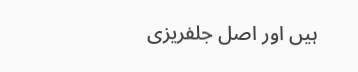ہیں اور اصل جلفریزی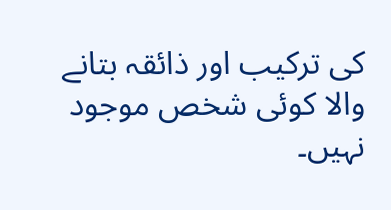کی ترکیب اور ذائقہ بتانے والا کوئی شخص موجود نہیں۔